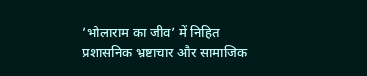’भोलाराम का जीव’ में निहित प्रशासनिक भ्रष्टाचार और सामाजिक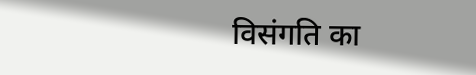विसंगति का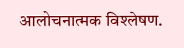आलोचनात्मक विश्लेषण.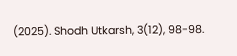(2025). Shodh Utkarsh, 3(12), 98-98.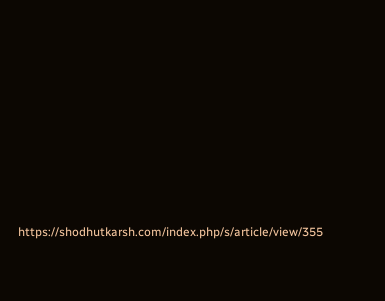https://shodhutkarsh.com/index.php/s/article/view/355